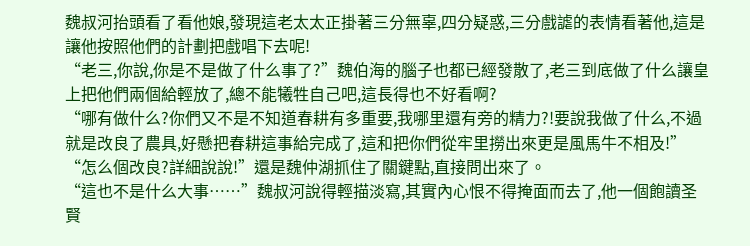魏叔河抬頭看了看他娘,發現這老太太正掛著三分無辜,四分疑惑,三分戲謔的表情看著他,這是讓他按照他們的計劃把戲唱下去呢!
“老三,你說,你是不是做了什么事了?”魏伯海的腦子也都已經發散了,老三到底做了什么讓皇上把他們兩個給輕放了,總不能犧牲自己吧,這長得也不好看啊?
“哪有做什么?你們又不是不知道春耕有多重要,我哪里還有旁的精力?!要說我做了什么,不過就是改良了農具,好懸把春耕這事給完成了,這和把你們從牢里撈出來更是風馬牛不相及!”
“怎么個改良?詳細說說!”還是魏仲湖抓住了關鍵點,直接問出來了。
“這也不是什么大事……”魏叔河說得輕描淡寫,其實內心恨不得掩面而去了,他一個飽讀圣賢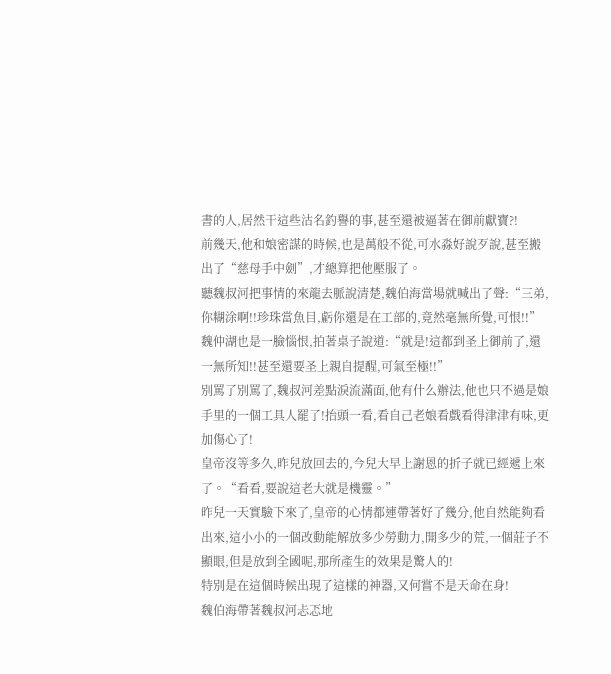書的人,居然干這些沽名釣譽的事,甚至還被逼著在御前獻寶?!
前幾天,他和娘密謀的時候,也是萬般不從,可水淼好說歹說,甚至搬出了“慈母手中劍”,才總算把他壓服了。
聽魏叔河把事情的來龍去脈說清楚,魏伯海當場就喊出了聲:“三弟,你糊涂啊!!珍珠當魚目,虧你還是在工部的,竟然毫無所覺,可恨!!”
魏仲湖也是一臉惱恨,拍著桌子說道:“就是!這都到圣上御前了,還一無所知!!甚至還要圣上親自提醒,可氣至極!!”
別罵了別罵了,魏叔河差點淚流滿面,他有什么辦法,他也只不過是娘手里的一個工具人罷了!抬頭一看,看自己老娘看戲看得津津有味,更加傷心了!
皇帝沒等多久,昨兒放回去的,今兒大早上謝恩的折子就已經遞上來了。“看看,要說這老大就是機靈。”
昨兒一天實驗下來了,皇帝的心情都連帶著好了幾分,他自然能夠看出來,這小小的一個改動能解放多少勞動力,開多少的荒,一個莊子不顯眼,但是放到全國呢,那所產生的效果是驚人的!
特別是在這個時候出現了這樣的神器,又何嘗不是天命在身!
魏伯海帶著魏叔河忐忑地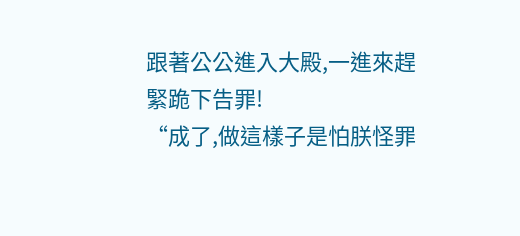跟著公公進入大殿,一進來趕緊跪下告罪!
“成了,做這樣子是怕朕怪罪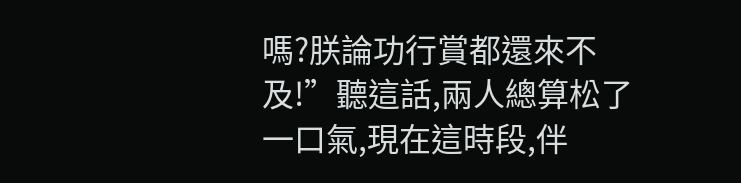嗎?朕論功行賞都還來不及!”聽這話,兩人總算松了一口氣,現在這時段,伴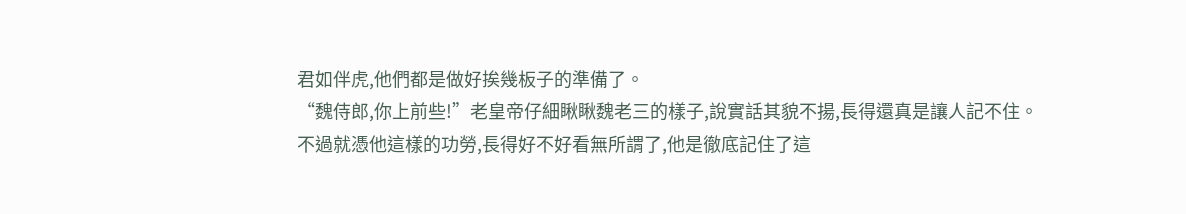君如伴虎,他們都是做好挨幾板子的準備了。
“魏侍郎,你上前些!”老皇帝仔細瞅瞅魏老三的樣子,說實話其貌不揚,長得還真是讓人記不住。
不過就憑他這樣的功勞,長得好不好看無所謂了,他是徹底記住了這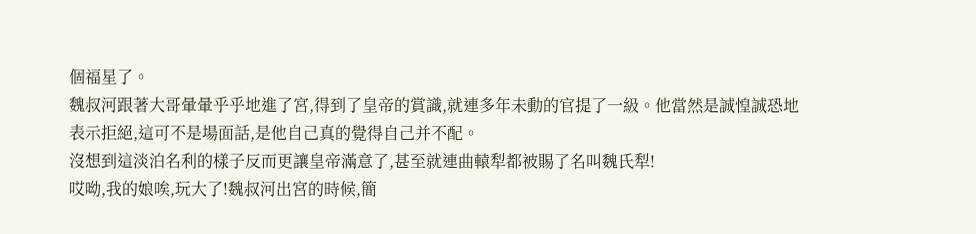個福星了。
魏叔河跟著大哥暈暈乎乎地進了宮,得到了皇帝的賞識,就連多年未動的官提了一級。他當然是誠惶誠恐地表示拒絕,這可不是場面話,是他自己真的覺得自己并不配。
沒想到這淡泊名利的樣子反而更讓皇帝滿意了,甚至就連曲轅犁都被賜了名叫魏氏犁!
哎呦,我的娘唉,玩大了!魏叔河出宮的時候,簡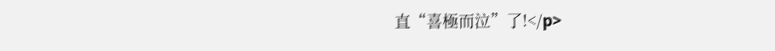直“喜極而泣”了!</p>